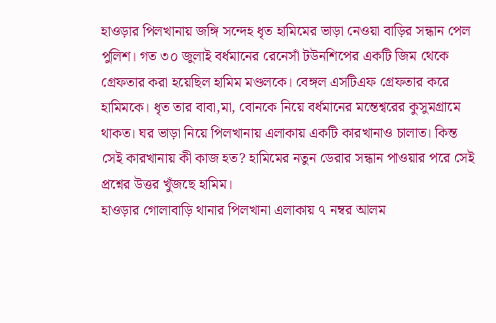হাওড়ার পিলখানায় জঙ্গি সন্দেহ ধৃত হামিমের ভাড়া নেওয়া বাড়ির সন্ধান পেল পুলিশ। গত ৩০ জুলাই বর্ধমানের রেনেসাঁ টউনশিপের একটি জিম থেকে গ্রেফতার করা হয়েছিল হামিম মণ্ডলকে। বেঙ্গল এসটিএফ গ্রেফতার করে হামিমকে। ধৃত তার বাবা,মা, বোনকে নিয়ে বর্ধমানের মন্তেশ্বরের কুসুমগ্রামে থাকত। ঘর ভাড়া নিয়ে পিলখানায় এলাকায় একটি কারখানাও চালাত। কিন্ত সেই কারখানায় কী কাজ হত? হামিমের নতুন ডেরার সন্ধান পাওয়ার পরে সেই প্রশ্নের উত্তর খুঁজছে হামিম।
হাওড়ার গোলাবাড়ি থানার পিলখানা এলাকায় ৭ নম্বর আলম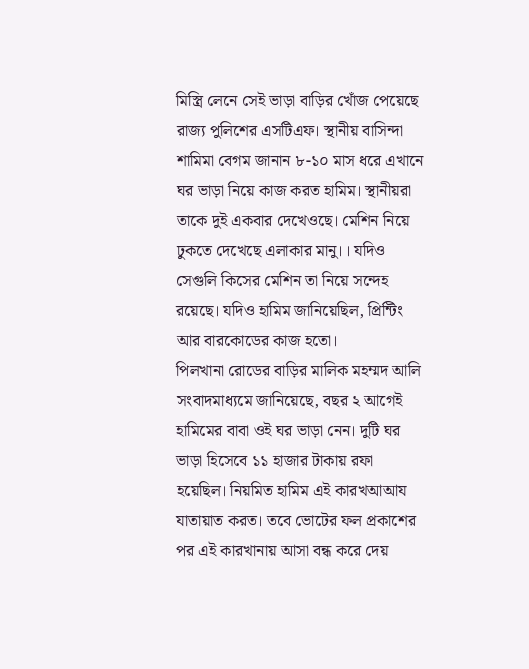মিস্ত্রি লেনে সেই ভাড়া বাড়ির খোঁজ পেয়েছে রাজ্য পুলিশের এসটিএফ। স্থানীয় বাসিন্দা শামিমা বেগম জানান ৮-১০ মাস ধরে এখানে ঘর ভাড়া নিয়ে কাজ করত হামিম। স্থানীয়রা তাকে দুই একবার দেখেওছে। মেশিন নিয়ে ঢুকতে দেখেছে এলাকার মানু।। যদিও সেগুলি কিসের মেশিন তা নিয়ে সন্দেহ রয়েছে। যদিও হামিম জানিয়েছিল, প্রিন্টিং আর বারকোডের কাজ হতো।
পিলখানা রোডের বাড়ির মালিক মহম্মদ আলি সংবাদমাধ্যমে জানিয়েছে, বছর ২ আগেই হামিমের বাবা ওই ঘর ভাড়া নেন। দুটি ঘর ভাড়া হিসেবে ১১ হাজার টাকায় রফা হয়েছিল। নিয়মিত হামিম এই কারখআআয যাতায়াত করত। তবে ভোটের ফল প্রকাশের পর এই কারখানায় আসা বন্ধ করে দেয়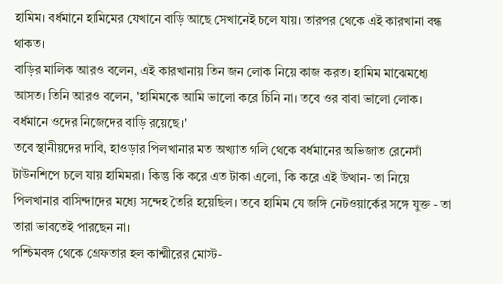হামিম। বর্ধমানে হামিমের যেখানে বাড়ি আছে সেখানেই চলে যায়। তারপর থেকে এই কারখানা বন্ধ থাকত।
বাড়ির মালিক আরও বলেন, এই কারখানায় তিন জন লোক নিয়ে কাজ করত। হামিম মাঝেমধ্যে আসত। তিনি আরও বলেন, 'হামিমকে আমি ভালো করে চিনি না। তবে ওর বাবা ভালো লোক। বর্ধমানে ওদের নিজেদের বাড়ি রয়েছে।'
তবে স্থানীয়দের দাবি, হাওড়ার পিলখানার মত অখ্যাত গলি থেকে বর্ধমানের অভিজাত রেনেসাঁ টাউনশিপে চলে যায় হামিমরা। কিন্তু কি করে এত টাকা এলো, কি করে এই উত্থান- তা নিয়ে পিলখানার বাসিন্দাদের মধ্যে সন্দেহ তৈরি হয়েছিল। তবে হামিম যে জঙ্গি নেটওয়ার্কের সঙ্গে যুক্ত - তা তারা ভাবতেই পারছেন না।
পশ্চিমবঙ্গ থেকে গ্রেফতার হল কাশ্মীরের মোস্ট-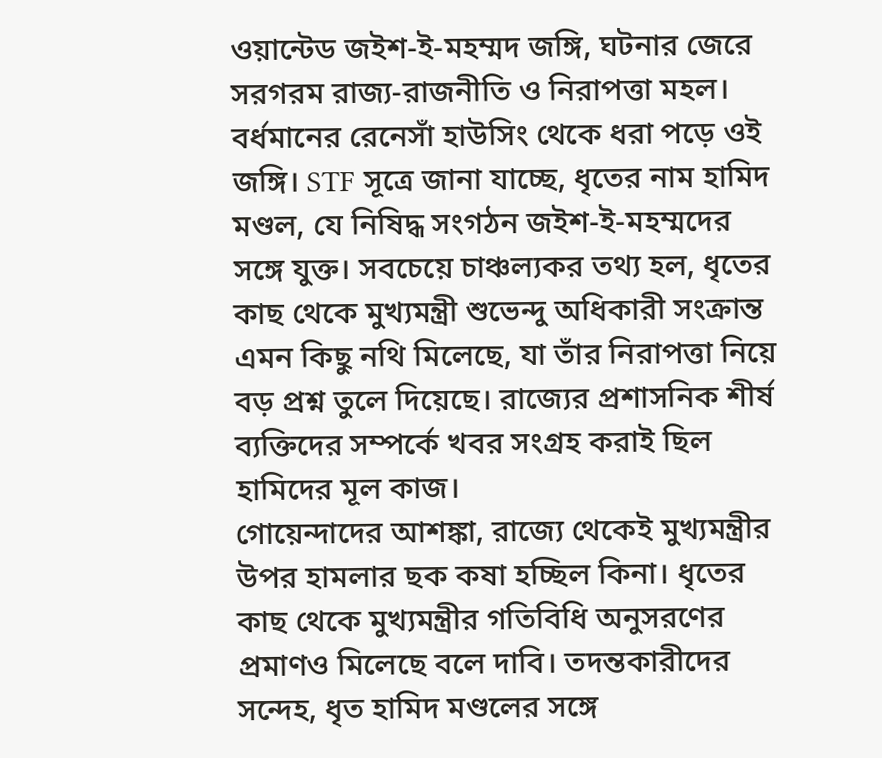ওয়ান্টেড জইশ-ই-মহম্মদ জঙ্গি, ঘটনার জেরে সরগরম রাজ্য-রাজনীতি ও নিরাপত্তা মহল। বর্ধমানের রেনেসাঁ হাউসিং থেকে ধরা পড়ে ওই জঙ্গি। STF সূত্রে জানা যাচ্ছে, ধৃতের নাম হামিদ মণ্ডল, যে নিষিদ্ধ সংগঠন জইশ-ই-মহম্মদের সঙ্গে যুক্ত। সবচেয়ে চাঞ্চল্যকর তথ্য হল, ধৃতের কাছ থেকে মুখ্যমন্ত্রী শুভেন্দু অধিকারী সংক্রান্ত এমন কিছু নথি মিলেছে, যা তাঁর নিরাপত্তা নিয়ে বড় প্রশ্ন তুলে দিয়েছে। রাজ্যের প্রশাসনিক শীর্ষ ব্যক্তিদের সম্পর্কে খবর সংগ্রহ করাই ছিল হামিদের মূল কাজ।
গোয়েন্দাদের আশঙ্কা, রাজ্যে থেকেই মুখ্যমন্ত্রীর উপর হামলার ছক কষা হচ্ছিল কিনা। ধৃতের কাছ থেকে মুখ্যমন্ত্রীর গতিবিধি অনুসরণের প্রমাণও মিলেছে বলে দাবি। তদন্তকারীদের সন্দেহ, ধৃত হামিদ মণ্ডলের সঙ্গে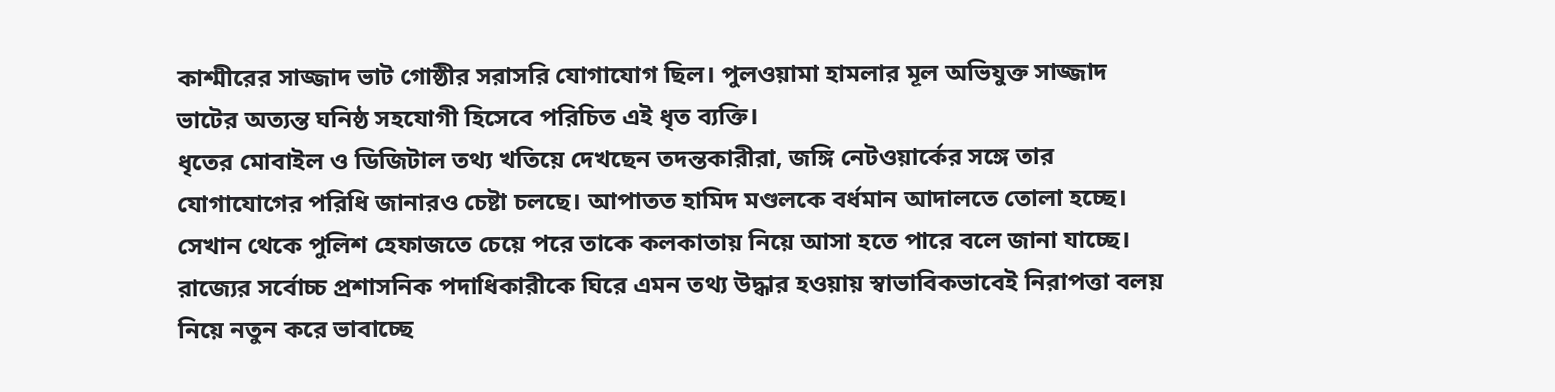কাশ্মীরের সাজ্জাদ ভাট গোষ্ঠীর সরাসরি যোগাযোগ ছিল। পুলওয়ামা হামলার মূল অভিযুক্ত সাজ্জাদ ভাটের অত্যন্ত ঘনিষ্ঠ সহযোগী হিসেবে পরিচিত এই ধৃত ব্যক্তি।
ধৃতের মোবাইল ও ডিজিটাল তথ্য খতিয়ে দেখছেন তদন্তকারীরা, জঙ্গি নেটওয়ার্কের সঙ্গে তার যোগাযোগের পরিধি জানারও চেষ্টা চলছে। আপাতত হামিদ মণ্ডলকে বর্ধমান আদালতে তোলা হচ্ছে। সেখান থেকে পুলিশ হেফাজতে চেয়ে পরে তাকে কলকাতায় নিয়ে আসা হতে পারে বলে জানা যাচ্ছে।
রাজ্যের সর্বোচ্চ প্রশাসনিক পদাধিকারীকে ঘিরে এমন তথ্য উদ্ধার হওয়ায় স্বাভাবিকভাবেই নিরাপত্তা বলয় নিয়ে নতুন করে ভাবাচ্ছে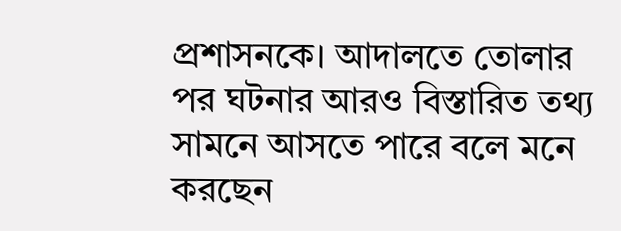প্রশাসনকে। আদালতে তোলার পর ঘটনার আরও বিস্তারিত তথ্য সামনে আসতে পারে বলে মনে করছেন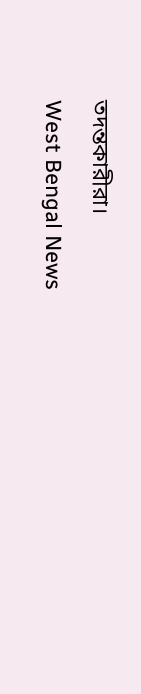তদন্তকারীরা।
West Bengal News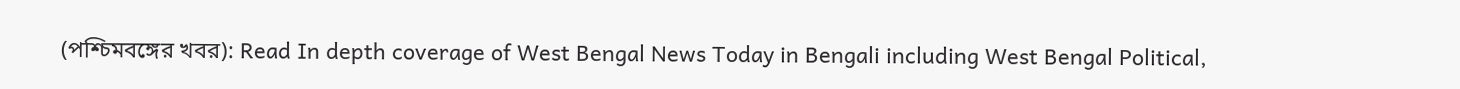(পশ্চিমবঙ্গের খবর): Read In depth coverage of West Bengal News Today in Bengali including West Bengal Political,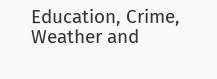Education, Crime, Weather and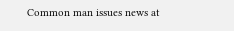Common man issues news at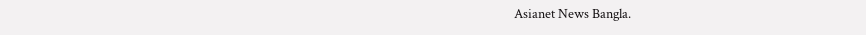Asianet News Bangla.